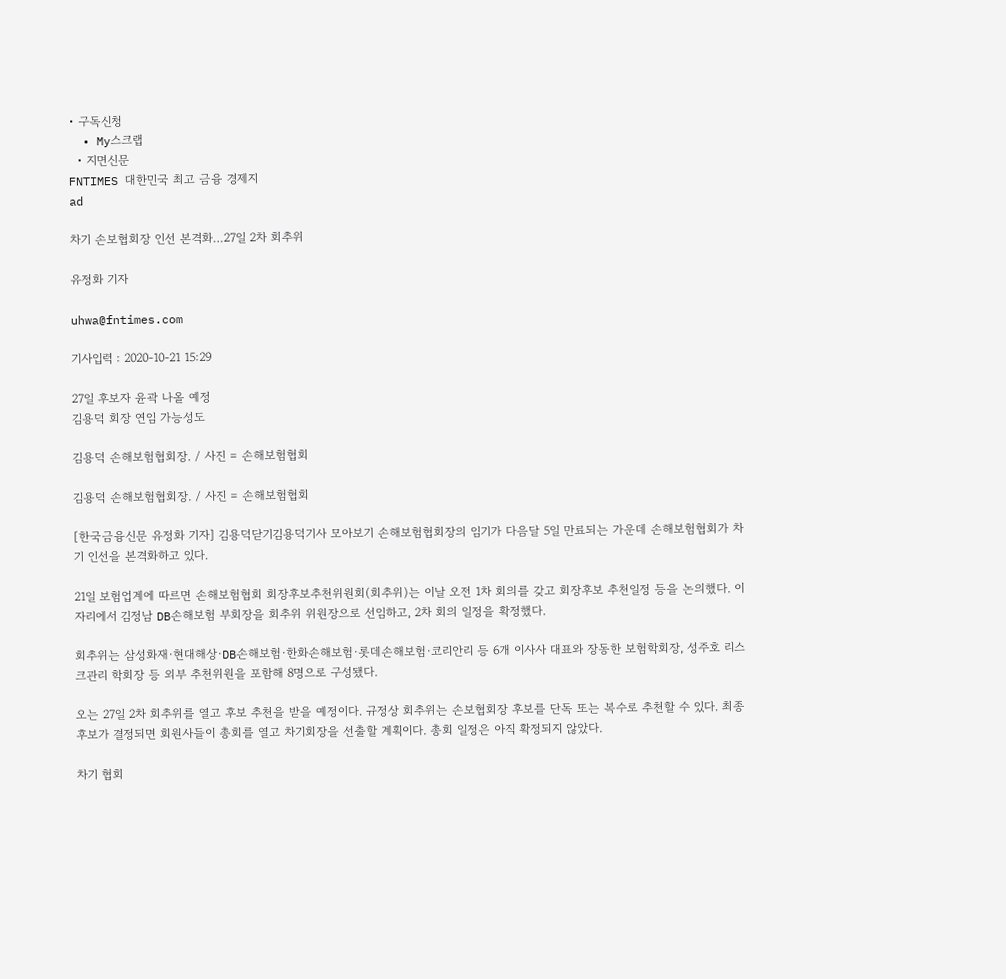• 구독신청
  • My스크랩
  • 지면신문
FNTIMES 대한민국 최고 금융 경제지
ad

차기 손보협회장 인선 본격화…27일 2차 회추위

유정화 기자

uhwa@fntimes.com

기사입력 : 2020-10-21 15:29

27일 후보자 윤곽 나올 예정
김용덕 회장 연임 가능성도

김용덕 손해보험협회장. / 사진 = 손해보험협회

김용덕 손해보험협회장. / 사진 = 손해보험협회

[한국금융신문 유정화 기자] 김용덕닫기김용덕기사 모아보기 손해보험협회장의 임기가 다음달 5일 만료되는 가운데 손해보험협회가 차기 인선을 본격화하고 있다.

21일 보험업계에 따르면 손해보험협회 회장후보추천위원회(회추위)는 이날 오전 1차 회의를 갖고 회장후보 추천일정 등을 논의했다. 이 자리에서 김정남 DB손해보험 부회장을 회추위 위원장으로 선임하고, 2차 회의 일정을 확정했다.

회추위는 삼성화재·현대해상·DB손해보험·한화손해보험·롯데손해보험·코리안리 등 6개 이사사 대표와 장동한 보험학회장, 성주호 리스크관리 학회장 등 외부 추천위원을 포함해 8명으로 구성됐다.

오는 27일 2차 회추위를 열고 후보 추천을 받을 예정이다. 규정상 회추위는 손보협회장 후보를 단독 또는 복수로 추천할 수 있다. 최종 후보가 결정되면 회원사들이 총회를 열고 차기회장을 선출할 계획이다. 총회 일정은 아직 확정되지 않았다.

차기 협회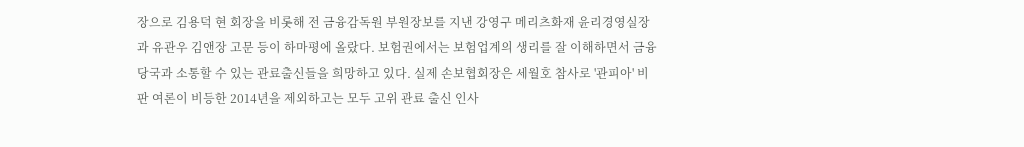장으로 김용덕 현 회장을 비롯해 전 금융감독원 부원장보를 지낸 강영구 메리츠화재 윤리경영실장과 유관우 김앤장 고문 등이 하마평에 올랐다. 보험권에서는 보험업계의 생리를 잘 이해하면서 금융당국과 소통할 수 있는 관료출신들을 희망하고 있다. 실제 손보협회장은 세월호 참사로 '관피아' 비판 여론이 비등한 2014년을 제외하고는 모두 고위 관료 출신 인사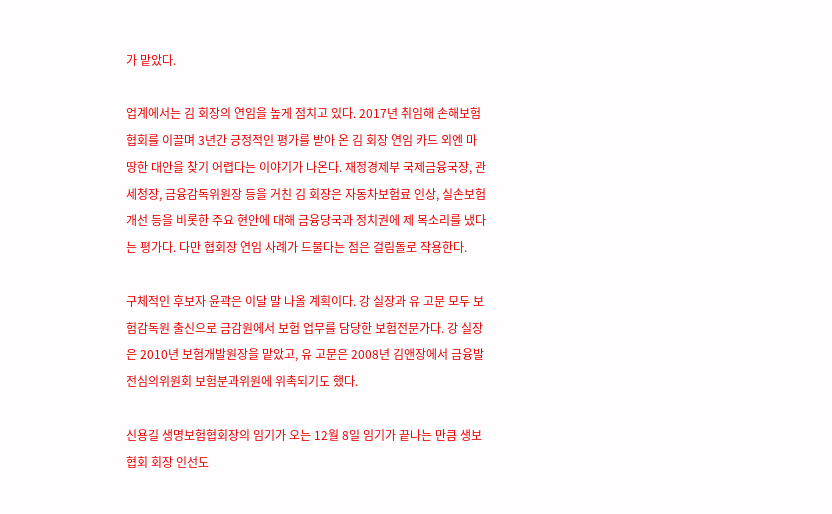가 맡았다.

업계에서는 김 회장의 연임을 높게 점치고 있다. 2017년 취임해 손해보험협회를 이끌며 3년간 긍정적인 평가를 받아 온 김 회장 연임 카드 외엔 마땅한 대안을 찾기 어렵다는 이야기가 나온다. 재정경제부 국제금융국장, 관세청장, 금융감독위원장 등을 거친 김 회장은 자동차보험료 인상, 실손보험 개선 등을 비롯한 주요 현안에 대해 금융당국과 정치권에 제 목소리를 냈다는 평가다. 다만 협회장 연임 사례가 드물다는 점은 걸림돌로 작용한다.

구체적인 후보자 윤곽은 이달 말 나올 계획이다. 강 실장과 유 고문 모두 보험감독원 출신으로 금감원에서 보험 업무를 담당한 보험전문가다. 강 실장은 2010년 보험개발원장을 맡았고, 유 고문은 2008년 김앤장에서 금융발전심의위원회 보험분과위원에 위촉되기도 했다.

신용길 생명보험협회장의 임기가 오는 12월 8일 임기가 끝나는 만큼 생보협회 회장 인선도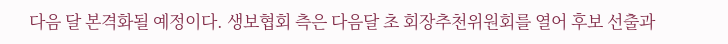다음 달 본격화될 예정이다. 생보협회 측은 다음달 초 회장추천위원회를 열어 후보 선출과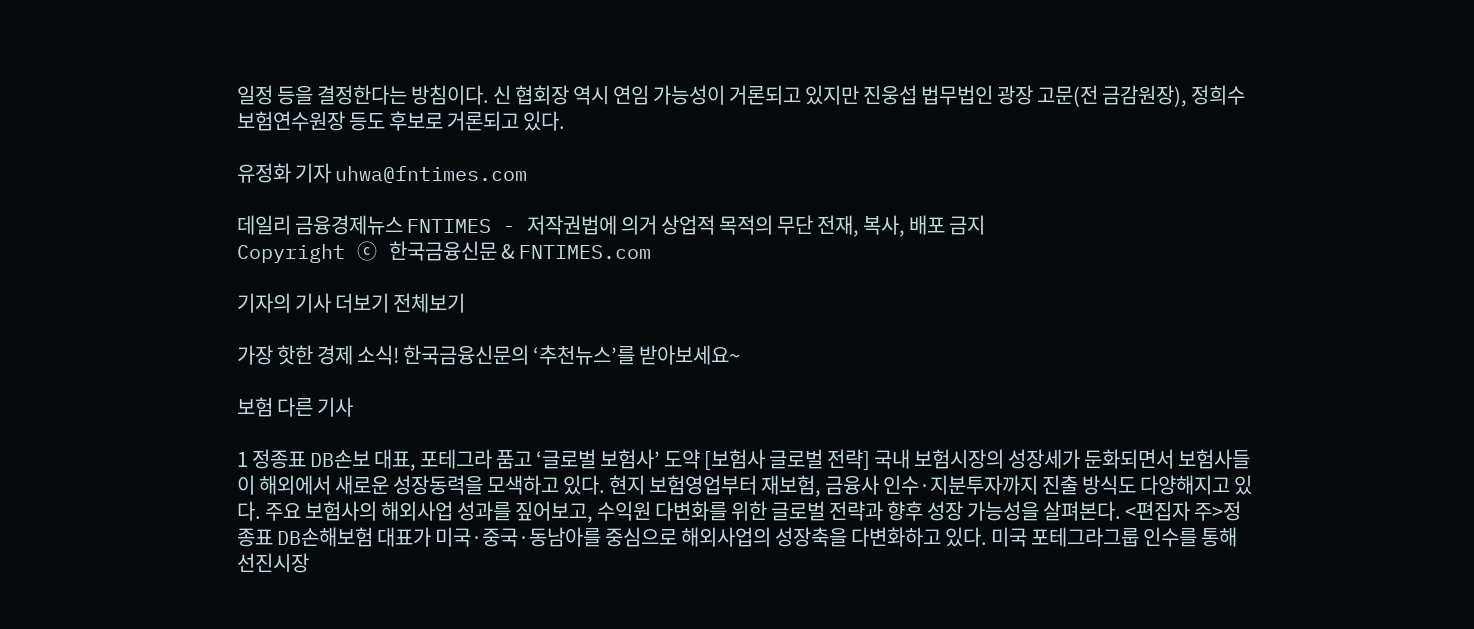일정 등을 결정한다는 방침이다. 신 협회장 역시 연임 가능성이 거론되고 있지만 진웅섭 법무법인 광장 고문(전 금감원장), 정희수 보험연수원장 등도 후보로 거론되고 있다.

유정화 기자 uhwa@fntimes.com

데일리 금융경제뉴스 FNTIMES - 저작권법에 의거 상업적 목적의 무단 전재, 복사, 배포 금지
Copyright ⓒ 한국금융신문 & FNTIMES.com

기자의 기사 더보기 전체보기

가장 핫한 경제 소식! 한국금융신문의 ‘추천뉴스’를 받아보세요~

보험 다른 기사

1 정종표 DB손보 대표, 포테그라 품고 ‘글로벌 보험사’ 도약 [보험사 글로벌 전략] 국내 보험시장의 성장세가 둔화되면서 보험사들이 해외에서 새로운 성장동력을 모색하고 있다. 현지 보험영업부터 재보험, 금융사 인수·지분투자까지 진출 방식도 다양해지고 있다. 주요 보험사의 해외사업 성과를 짚어보고, 수익원 다변화를 위한 글로벌 전략과 향후 성장 가능성을 살펴본다. <편집자 주>정종표 DB손해보험 대표가 미국·중국·동남아를 중심으로 해외사업의 성장축을 다변화하고 있다. 미국 포테그라그룹 인수를 통해 선진시장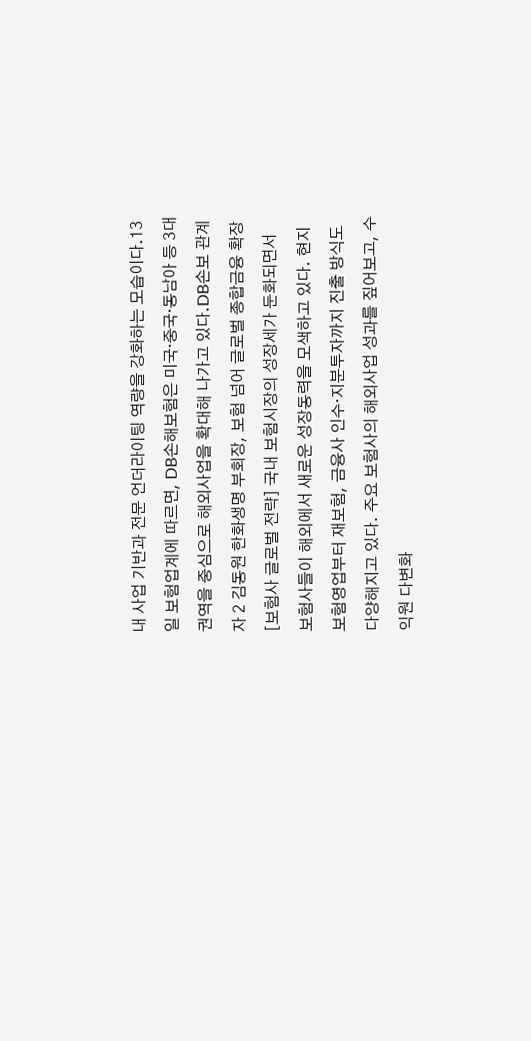내 사업 기반과 전문 언더라이팅 역량을 강화하는 모습이다.13일 보험업계에 따르면, DB손해보험은 미국·중국·동남아 등 3대 권역을 중심으로 해외사업을 확대해 나가고 있다.DB손보 관계자 2 김동원 한화생명 부회장, 보험 넘어 글로벌 종합금융 확장 [보험사 글로벌 전략] 국내 보험시장의 성장세가 둔화되면서 보험사들이 해외에서 새로운 성장동력을 모색하고 있다. 현지 보험영업부터 재보험, 금융사 인수·지분투자까지 진출 방식도 다양해지고 있다. 주요 보험사의 해외사업 성과를 짚어보고, 수익원 다변화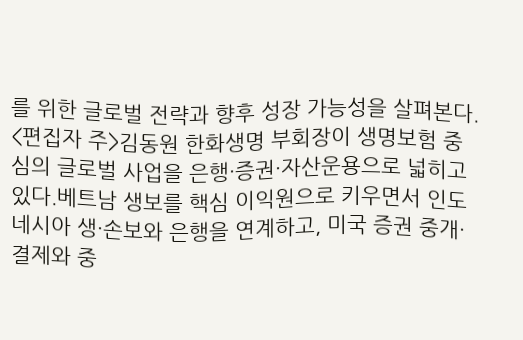를 위한 글로벌 전략과 향후 성장 가능성을 살펴본다. <편집자 주>김동원 한화생명 부회장이 생명보험 중심의 글로벌 사업을 은행·증권·자산운용으로 넓히고 있다.베트남 생보를 핵심 이익원으로 키우면서 인도네시아 생·손보와 은행을 연계하고, 미국 증권 중개·결제와 중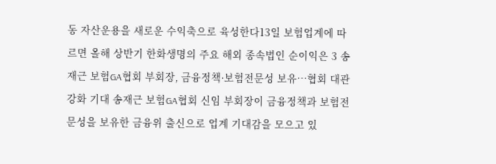동 자산운용을 새로운 수익축으로 육성한다13일 보험업계에 따르면 올해 상반기 한화생명의 주요 해외 종속법인 순이익은 3 송재근 보험GA협회 부회장, 금융정책·보험전문성 보유…협회 대관 강화 기대 송재근 보험GA협회 신임 부회장이 금융정책과 보험전문성을 보유한 금융위 출신으로 업계 기대감을 모으고 있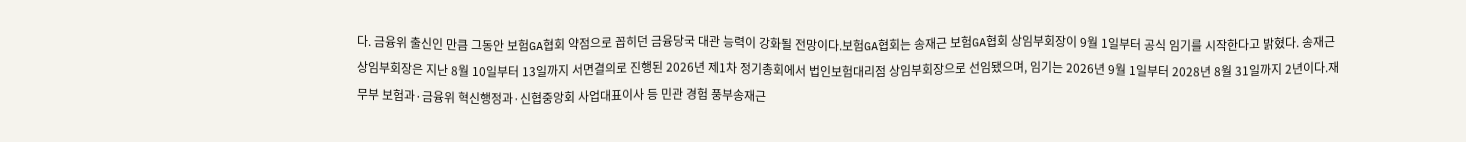다. 금융위 출신인 만큼 그동안 보험GA협회 약점으로 꼽히던 금융당국 대관 능력이 강화될 전망이다.보험GA협회는 송재근 보험GA협회 상임부회장이 9월 1일부터 공식 임기를 시작한다고 밝혔다. 송재근 상임부회장은 지난 8월 10일부터 13일까지 서면결의로 진행된 2026년 제1차 정기총회에서 법인보험대리점 상임부회장으로 선임됐으며, 임기는 2026년 9월 1일부터 2028년 8월 31일까지 2년이다.재무부 보험과·금융위 혁신행정과·신협중앙회 사업대표이사 등 민관 경험 풍부송재근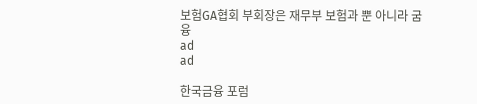보험GA협회 부회장은 재무부 보험과 뿐 아니라 굼융
ad
ad

한국금융 포럼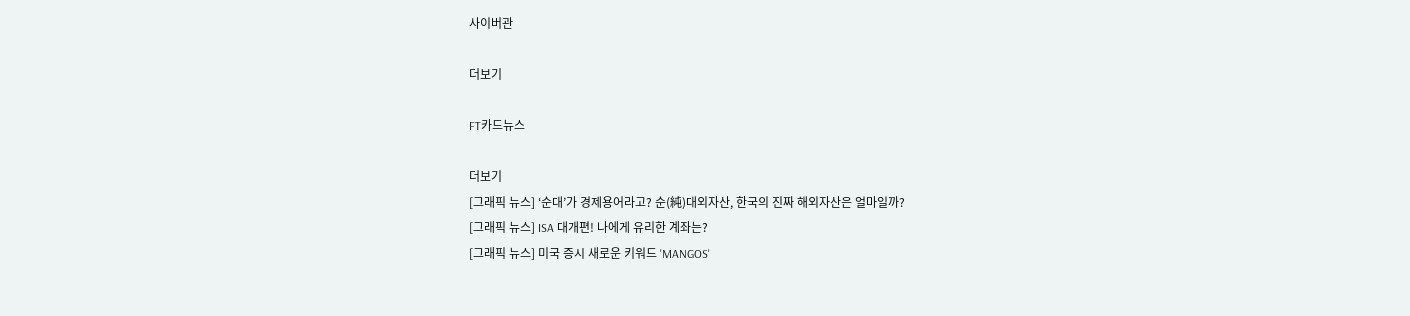사이버관

더보기

FT카드뉴스

더보기
[그래픽 뉴스] ‘순대’가 경제용어라고? 순(純)대외자산, 한국의 진짜 해외자산은 얼마일까?
[그래픽 뉴스] ISA 대개편! 나에게 유리한 계좌는?
[그래픽 뉴스] 미국 증시 새로운 키워드 'MANGOS'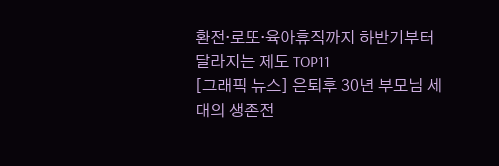환전·로또·육아휴직까지 하반기부터 달라지는 제도 TOP11
[그래픽 뉴스] 은퇴후 30년 부모님 세대의 생존전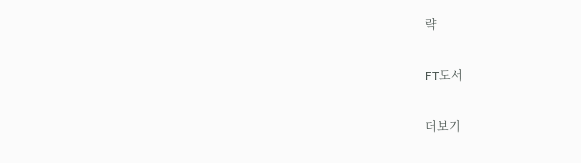략

FT도서

더보기